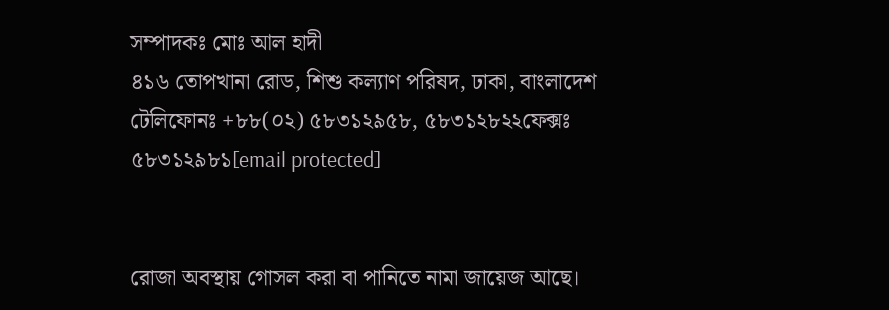সম্পাদকঃ মোঃ আল হাদী
৪১৬ তোপখানা রোড, শিশু কল্যাণ পরিষদ, ঢাকা, বাংলাদেশ
টেলিফোনঃ +৮৮(০২) ৫৮৩১২৯৫৮, ৫৮৩১২৮২২ফেক্সঃ ৫৮৩১২৯৮১[email protected]


রোজা অবস্থায় গোসল করা বা পানিতে নামা জায়েজ আছে।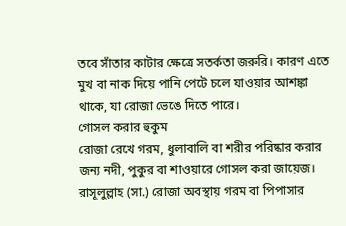তবে সাঁতার কাটার ক্ষেত্রে সতর্কতা জরুরি। কারণ এতে মুখ বা নাক দিয়ে পানি পেটে চলে যাওয়ার আশঙ্কা থাকে, যা রোজা ভেঙে দিতে পারে।
গোসল করার হুকুম
রোজা রেখে গরম, ধুলাবালি বা শরীর পরিষ্কার করার জন্য নদী, পুকুর বা শাওয়ারে গোসল করা জায়েজ।
রাসূলুল্লাহ (সা.) রোজা অবস্থায় গরম বা পিপাসার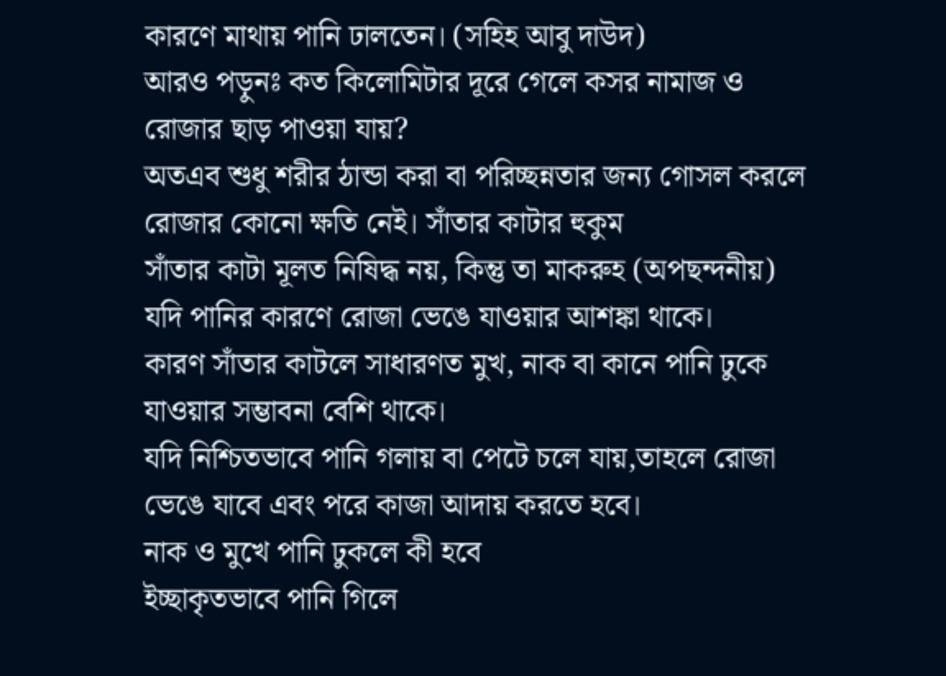কারণে মাথায় পানি ঢালতেন। (সহিহ আবু দাউদ)
আরও পড়ুনঃ কত কিলোমিটার দূরে গেলে কসর নামাজ ও রোজার ছাড় পাওয়া যায়?
অতএব শুধু শরীর ঠান্ডা করা বা পরিচ্ছন্নতার জন্য গোসল করলে রোজার কোনো ক্ষতি নেই। সাঁতার কাটার হুকুম
সাঁতার কাটা মূলত নিষিদ্ধ নয়, কিন্তু তা মাকরুহ (অপছন্দনীয়) যদি পানির কারণে রোজা ভেঙে যাওয়ার আশঙ্কা থাকে।
কারণ সাঁতার কাটলে সাধারণত মুখ, নাক বা কানে পানি ঢুকে যাওয়ার সম্ভাবনা বেশি থাকে।
যদি নিশ্চিতভাবে পানি গলায় বা পেটে চলে যায়,তাহলে রোজা ভেঙে যাবে এবং পরে কাজা আদায় করতে হবে।
নাক ও মুখে পানি ঢুকলে কী হবে
ইচ্ছাকৃতভাবে পানি গিলে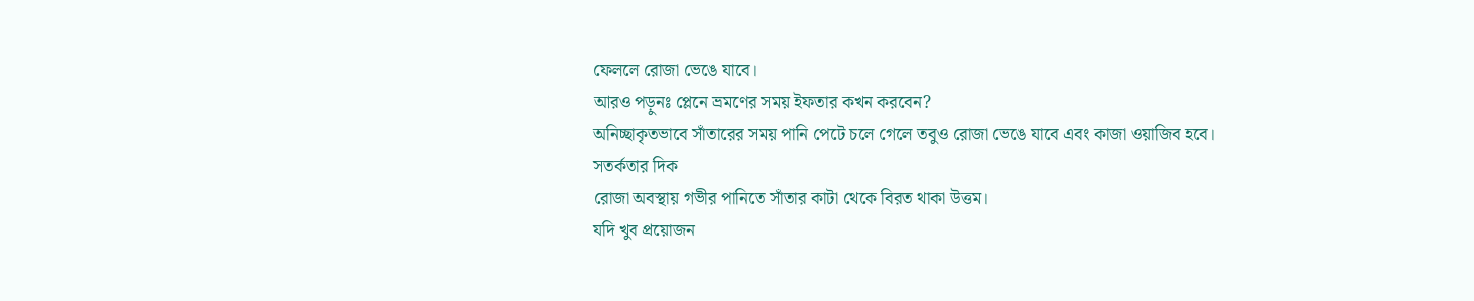ফেললে রোজা ভেঙে যাবে।
আরও পড়ুনঃ প্লেনে ভ্রমণের সময় ইফতার কখন করবেন?
অনিচ্ছাকৃতভাবে সাঁতারের সময় পানি পেটে চলে গেলে তবুও রোজা ভেঙে যাবে এবং কাজা ওয়াজিব হবে।
সতর্কতার দিক
রোজা অবস্থায় গভীর পানিতে সাঁতার কাটা থেকে বিরত থাকা উত্তম।
যদি খুব প্রয়োজন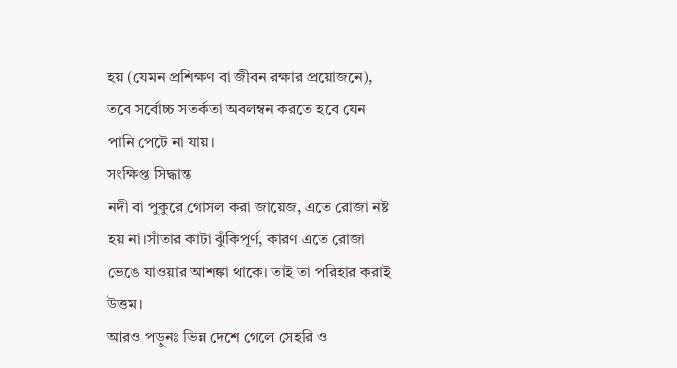হয় (যেমন প্রশিক্ষণ বা জীবন রক্ষার প্রয়োজনে), তবে সর্বোচ্চ সতর্কতা অবলম্বন করতে হবে যেন পানি পেটে না যায়।
সংক্ষিপ্ত সিদ্ধান্ত
নদী বা পুকুরে গোসল করা জায়েজ, এতে রোজা নষ্ট হয় না।সাঁতার কাটা ঝুঁকিপূর্ণ, কারণ এতে রোজা ভেঙে যাওয়ার আশঙ্কা থাকে। তাই তা পরিহার করাই উত্তম।
আরও পড়ুনঃ ভিন্ন দেশে গেলে সেহরি ও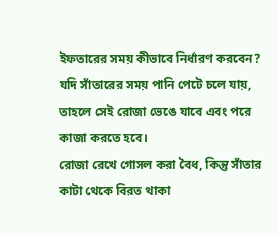ইফতারের সময় কীভাবে নির্ধারণ করবেন?
যদি সাঁতারের সময় পানি পেটে চলে যায়, তাহলে সেই রোজা ভেঙে যাবে এবং পরে কাজা করতে হবে।
রোজা রেখে গোসল করা বৈধ, কিন্তু সাঁতার কাটা থেকে বিরত থাকা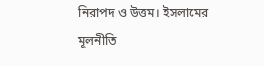নিরাপদ ও উত্তম। ইসলামের মূলনীতি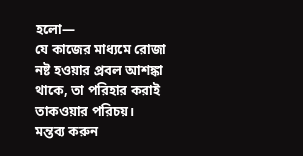হলো—
যে কাজের মাধ্যমে রোজা নষ্ট হওয়ার প্রবল আশঙ্কা থাকে, তা পরিহার করাই তাকওয়ার পরিচয়।
মন্তব্য করুন